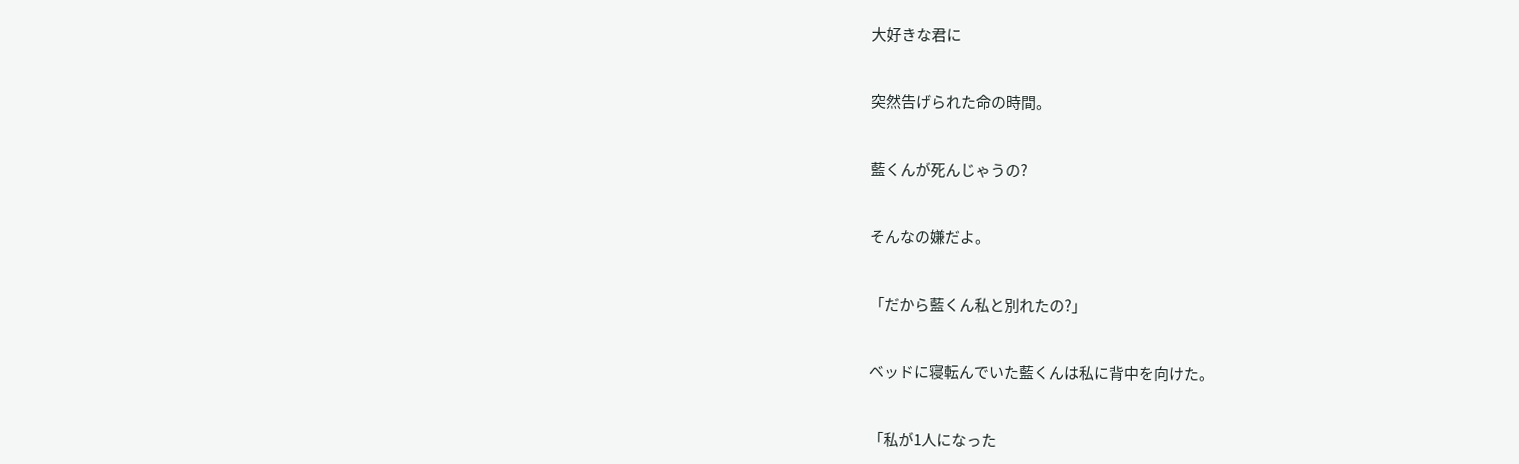大好きな君に


突然告げられた命の時間。


藍くんが死んじゃうの?


そんなの嫌だよ。


「だから藍くん私と別れたの?」


ベッドに寝転んでいた藍くんは私に背中を向けた。


「私が1人になった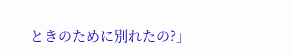ときのために別れたの?」